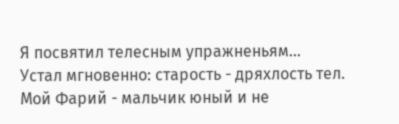Я посвятил телесным упражненьям…
Устал мгновенно: старость - дряхлость тел.
Мой Фарий - мальчик юный и не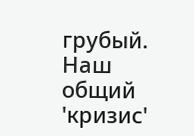грубый.
Наш общий 'кризис'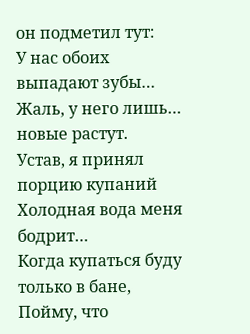он подметил тут:
У нас обоих выпадают зубы…
Жаль, у него лишь… новые растут.
Устав, я принял порцию купаний
Холодная вода меня бодрит…
Когда купаться буду только в бане,
Пойму, что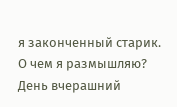я законченный старик.
О чем я размышляю? День вчерашний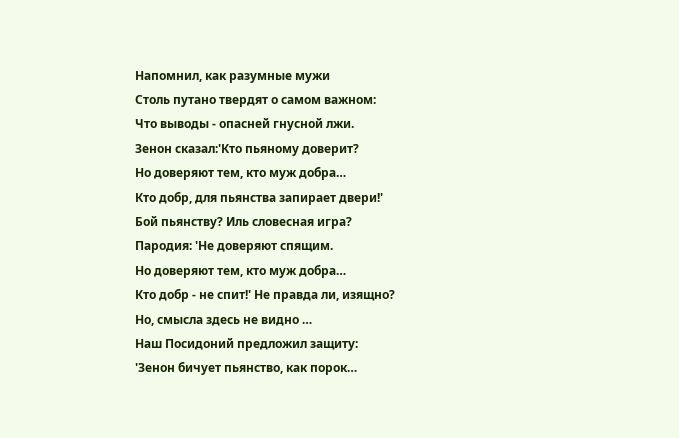Напомнил, как разумные мужи
Столь путано твердят о самом важном:
Что выводы - опасней гнусной лжи.
Зенон сказал:'Кто пьяному доверит?
Но доверяют тем, кто муж добра…
Кто добр, для пьянства запирает двери!'
Бой пьянству? Иль словесная игра?
Пародия: 'Не доверяют спящим.
Но доверяют тем, кто муж добра…
Кто добр - не спит!' Не правда ли, изящно?
Но, смысла здесь не видно …
Наш Посидоний предложил защиту:
'Зенон бичует пьянство, как порок…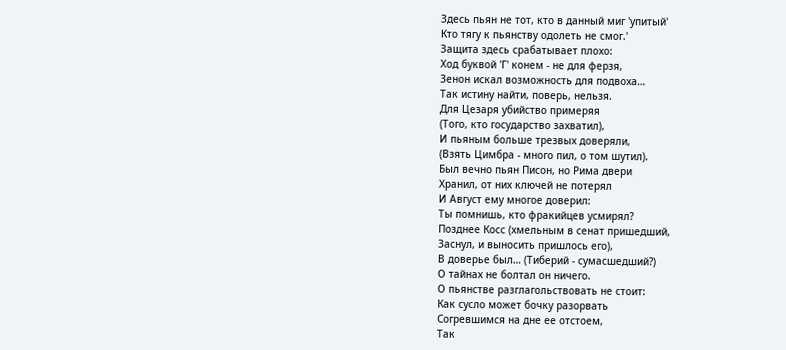Здесь пьян не тот, кто в данный миг 'упитый'
Кто тягу к пьянству одолеть не смог.'
Защита здесь срабатывает плохо:
Ход буквой 'Г' конем - не для ферзя,
Зенон искал возможность для подвоха…
Так истину найти, поверь, нельзя.
Для Цезаря убийство примеряя
(Того, кто государство захватил),
И пьяным больше трезвых доверяли,
(Взять Цимбра - много пил, о том шутил).
Был вечно пьян Писон, но Рима двери
Хранил, от них ключей не потерял
И Август ему многое доверил:
Ты помнишь, кто фракийцев усмирял?
Позднее Косс (хмельным в сенат пришедший,
Заснул, и выносить пришлось его),
В доверье был… (Тиберий - сумасшедший?)
О тайнах не болтал он ничего.
О пьянстве разглагольствовать не стоит:
Как сусло может бочку разорвать
Согревшимся на дне ее отстоем,
Так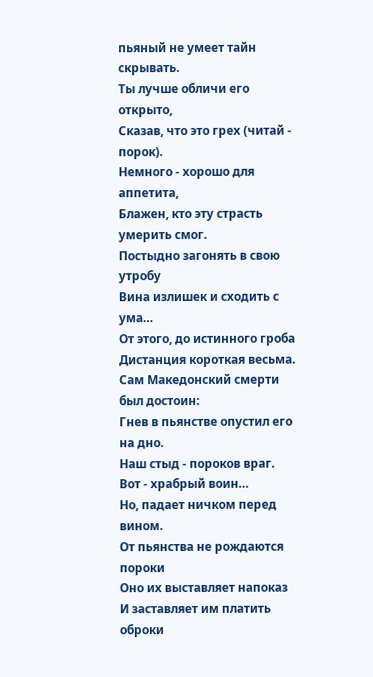пьяный не умеет тайн скрывать.
Ты лучше обличи его открыто,
Сказав, что это грех (читай - порок).
Немного - хорошо для аппетита,
Блажен, кто эту страсть умерить смог.
Постыдно загонять в свою утробу
Вина излишек и сходить с ума…
От этого, до истинного гроба
Дистанция короткая весьма.
Сам Македонский смерти был достоин:
Гнев в пьянстве опустил его на дно.
Наш стыд - пороков враг. Вот - храбрый воин…
Но, падает ничком перед вином.
От пьянства не рождаются пороки
Оно их выставляет напоказ
И заставляет им платить оброки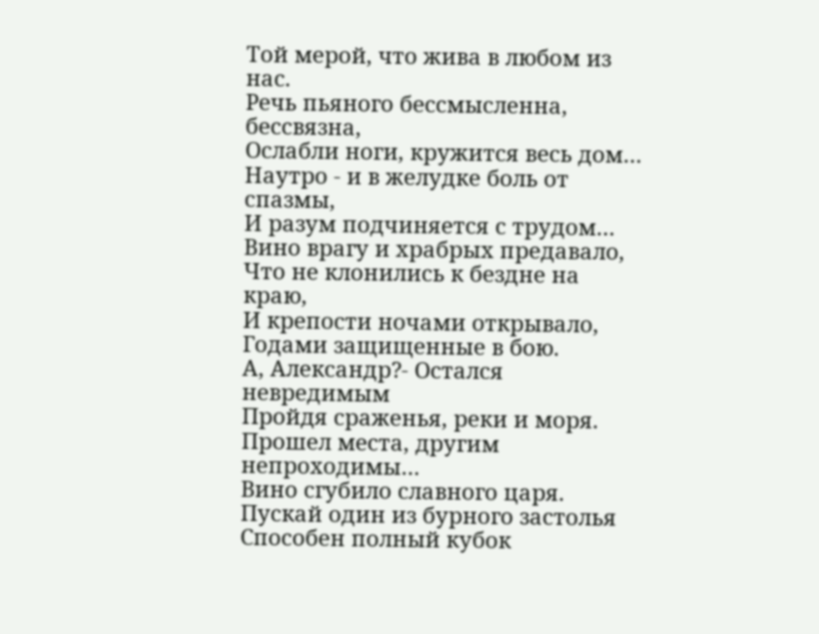Той мерой, что жива в любом из нас.
Речь пьяного бессмысленна, бессвязна,
Ослабли ноги, кружится весь дом…
Наутро - и в желудке боль от спазмы,
И разум подчиняется с трудом…
Вино врагу и храбрых предавало,
Что не клонились к бездне на краю,
И крепости ночами открывало,
Годами защищенные в бою.
А, Александр?- Остался невредимым
Пройдя сраженья, реки и моря.
Прошел места, другим непроходимы…
Вино сгубило славного царя.
Пускай один из бурного застолья
Способен полный кубок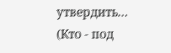утвердить…
(Кто - под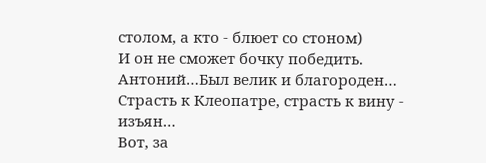столом, а кто - блюет со стоном)
И он не сможет бочку победить.
Антоний…Был велик и благороден…
Страсть к Клеопатре, страсть к вину - изъян…
Вот, за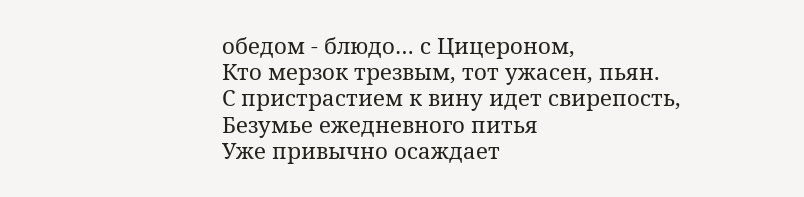обедом - блюдо… с Цицероном,
Кто мерзок трезвым, тот ужасен, пьян.
С пристрастием к вину идет свирепость,
Безумье ежедневного питья
Уже привычно осаждает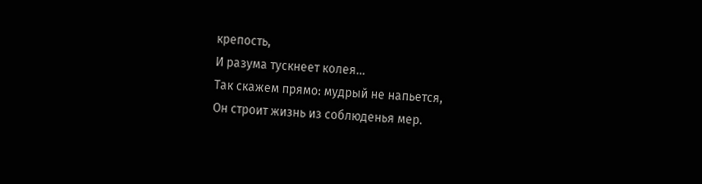крепость,
И разума тускнеет колея…
Так скажем прямо: мудрый не напьется,
Он строит жизнь из соблюденья мер.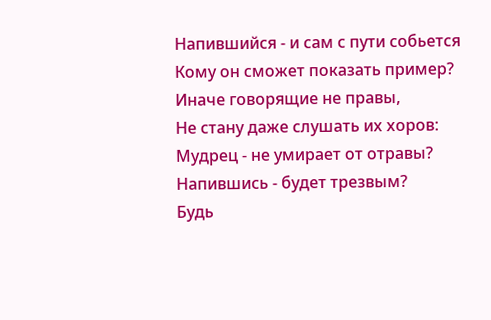Напившийся - и сам с пути собьется
Кому он сможет показать пример?
Иначе говорящие не правы,
Не стану даже слушать их хоров:
Мудрец - не умирает от отравы?
Напившись - будет трезвым?
Будь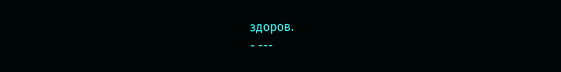здоров.
- ---